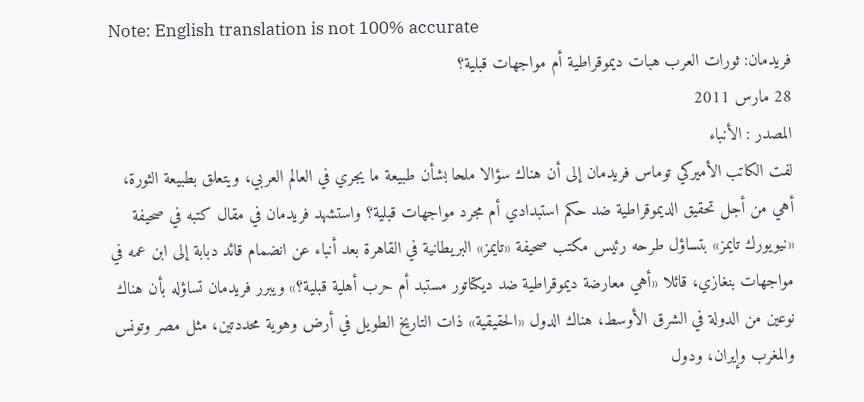Note: English translation is not 100% accurate
فريدمان: ثورات العرب هبات ديموقراطية أم مواجهات قبلية؟
28 مارس 2011
المصدر : الأنباء
لفت الكاتب الأميركي توماس فريدمان إلى أن هناك سؤالا ملحا بشأن طبيعة ما يجري في العالم العربي، ويتعلق بطبيعة الثورة، أهي من أجل تحقيق الديموقراطية ضد حكم استبدادي أم مجرد مواجهات قبلية؟ واستشهد فريدمان في مقال كتبه في صحيفة «نيويورك تايمز» بتساؤل طرحه رئيس مكتب صحيفة «تايمز» البريطانية في القاهرة بعد أنباء عن انضمام قائد دبابة إلى ابن عمه في مواجهات بنغازي، قائلا «أهي معارضة ديموقراطية ضد ديكتاتور مستبد أم حرب أهلية قبلية؟» ويبرر فريدمان تساؤله بأن هناك نوعين من الدولة في الشرق الأوسط، هناك الدول «الحقيقية» ذات التاريخ الطويل في أرض وهوية محددتين، مثل مصر وتونس والمغرب وإيران، ودول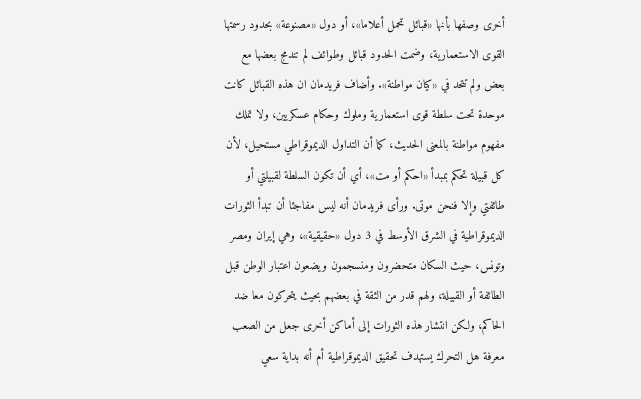أخرى وصفها بأنها «قبائل تحمل أعلاما»، أو دول «مصنوعة» بحدود رسمتها القوى الاستعمارية، وضمت الحدود قبائل وطوائف لم تندمج بعضها مع بعض ولم تتحد في «كيان مواطنة». وأضاف فريدمان ان هذه القبائل كانت موحدة تحت سلطة قوى استعمارية وملوك وحكام عسكريين، ولا تملك مفهوم مواطنة بالمعنى الحديث، كما أن التداول الديموقراطي مستحيل، لأن كل قبيلة تحكم بمبدأ «احكم أو مت»، أي أن تكون السلطة لقبيلتي أو طائفتي وإلا فنحن موتى. ورأى فريدمان أنه ليس مفاجئا أن تبدأ الثورات الديموقراطية في الشرق الأوسط في 3 دول «حقيقية»، وهي إيران ومصر وتونس، حيث السكان متحضرون ومنسجمون ويضعون اعتبار الوطن قبل الطائفة أو القبيلة، ولهم قدر من الثقة في بعضهم بحيث يتحركون معا ضد الحاكم، ولكن انتشار هذه الثورات إلى أماكن أخرى جعل من الصعب معرفة هل التحرك يستهدف تحقيق الديموقراطية أم أنه بداية سعي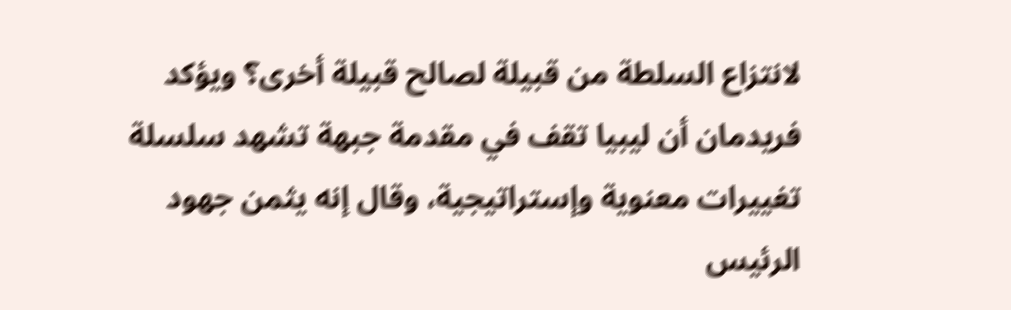لانتزاع السلطة من قبيلة لصالح قبيلة أخرى؟ ويؤكد فريدمان أن ليبيا تقف في مقدمة جبهة تشهد سلسلة تغييرات معنوية وإستراتيجية، وقال إنه يثمن جهود الرئيس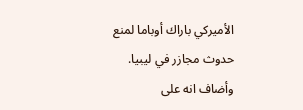الأميركي باراك أوباما لمنع حدوث مجازر في ليبيا.
وأضاف انه على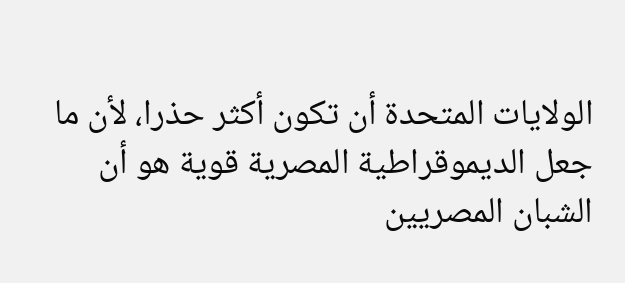الولايات المتحدة أن تكون أكثر حذرا، لأن ما جعل الديموقراطية المصرية قوية هو أن الشبان المصريين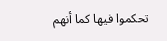تحكموا فيها كما أنهم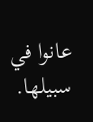عانوا في سبيلها.